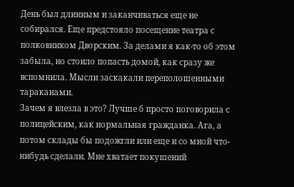День был длинным и заканчиваться еще не собирался. Еще предстояло посещение театра с полковником Дворским. За делами я как-то об этом забыла, но стоило попасть домой, как сразу же вспомнила. Мысли заскакали переполошенными тараканами.
Зачем я влезла в это? Лучше б просто поговорила с полицейским, как нормальная гражданка. Ага, а потом склады бы подожгли или еще и со мной что-нибудь сделали. Мне хватает покушений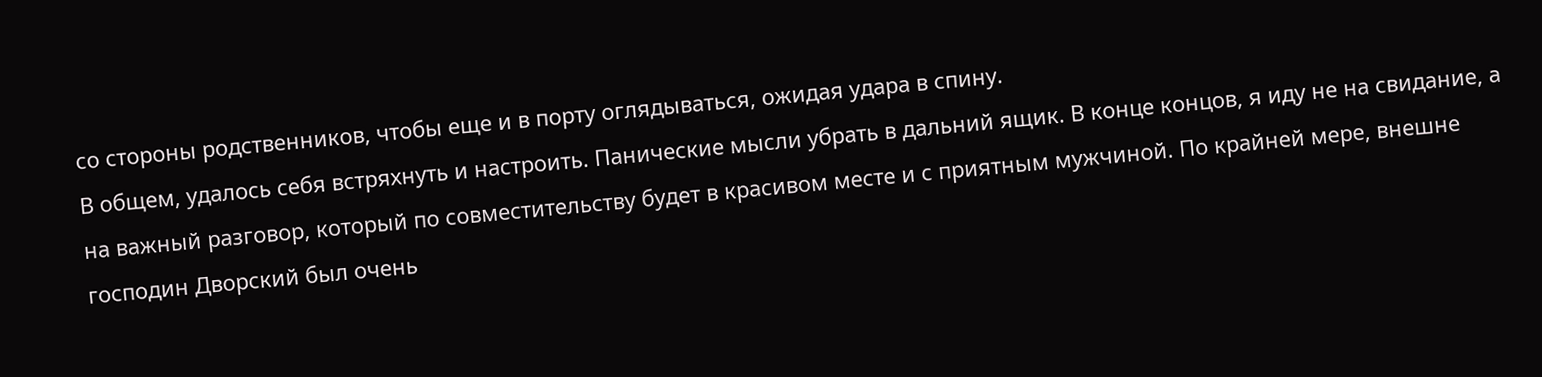со стороны родственников, чтобы еще и в порту оглядываться, ожидая удара в спину.
В общем, удалось себя встряхнуть и настроить. Панические мысли убрать в дальний ящик. В конце концов, я иду не на свидание, а на важный разговор, который по совместительству будет в красивом месте и с приятным мужчиной. По крайней мере, внешне господин Дворский был очень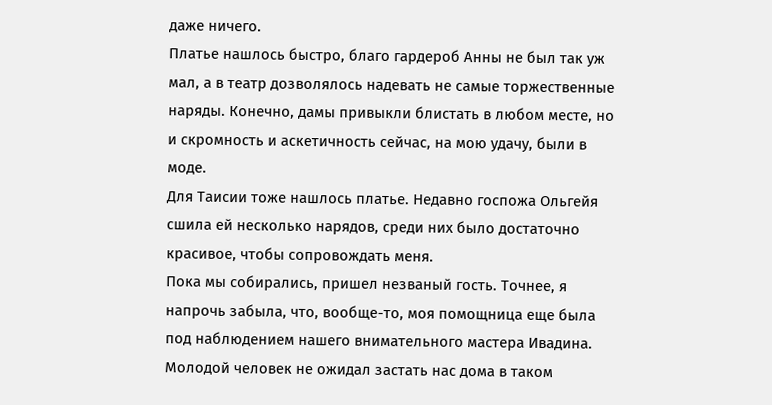даже ничего.
Платье нашлось быстро, благо гардероб Анны не был так уж мал, а в театр дозволялось надевать не самые торжественные наряды. Конечно, дамы привыкли блистать в любом месте, но и скромность и аскетичность сейчас, на мою удачу, были в моде.
Для Таисии тоже нашлось платье. Недавно госпожа Ольгейя сшила ей несколько нарядов, среди них было достаточно красивое, чтобы сопровождать меня.
Пока мы собирались, пришел незваный гость. Точнее, я напрочь забыла, что, вообще-то, моя помощница еще была под наблюдением нашего внимательного мастера Ивадина.
Молодой человек не ожидал застать нас дома в таком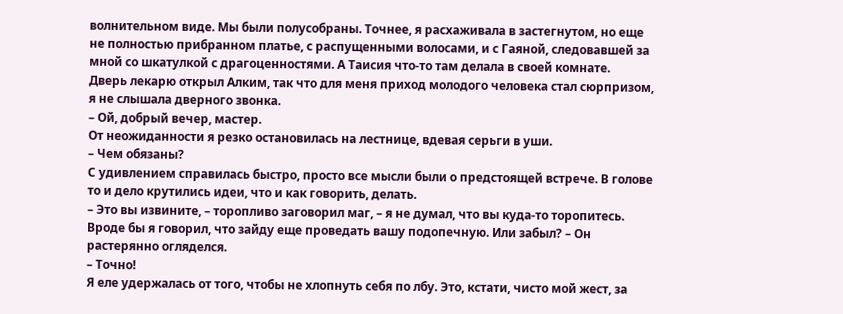волнительном виде. Мы были полусобраны. Точнее, я расхаживала в застегнутом, но еще не полностью прибранном платье, с распущенными волосами, и с Гаяной, следовавшей за мной со шкатулкой с драгоценностями. А Таисия что-то там делала в своей комнате.
Дверь лекарю открыл Алким, так что для меня приход молодого человека стал сюрпризом, я не слышала дверного звонка.
– Ой, добрый вечер, мастер.
От неожиданности я резко остановилась на лестнице, вдевая серьги в уши.
– Чем обязаны?
С удивлением справилась быстро, просто все мысли были о предстоящей встрече. В голове то и дело крутились идеи, что и как говорить, делать.
– Это вы извините, – торопливо заговорил маг, – я не думал, что вы куда-то торопитесь. Вроде бы я говорил, что зайду еще проведать вашу подопечную. Или забыл? – Он растерянно огляделся.
– Точно!
Я еле удержалась от того, чтобы не хлопнуть себя по лбу. Это, кстати, чисто мой жест, за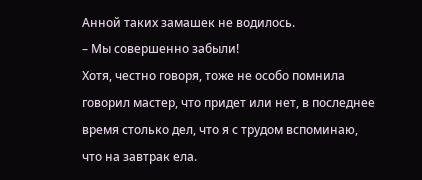Анной таких замашек не водилось.
– Мы совершенно забыли!
Хотя, честно говоря, тоже не особо помнила говорил мастер, что придет или нет, в последнее время столько дел, что я с трудом вспоминаю, что на завтрак ела.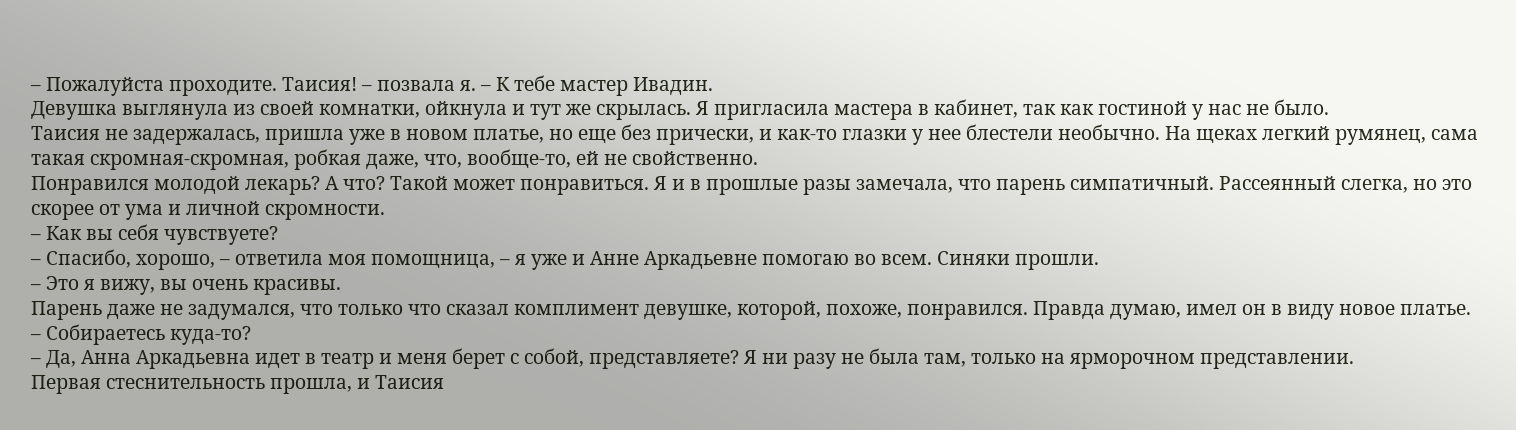– Пожалуйста проходите. Таисия! – позвала я. – К тебе мастер Ивадин.
Девушка выглянула из своей комнатки, ойкнула и тут же скрылась. Я пригласила мастера в кабинет, так как гостиной у нас не было.
Таисия не задержалась, пришла уже в новом платье, но еще без прически, и как-то глазки у нее блестели необычно. На щеках легкий румянец, сама такая скромная-скромная, робкая даже, что, вообще-то, ей не свойственно.
Понравился молодой лекарь? А что? Такой может понравиться. Я и в прошлые разы замечала, что парень симпатичный. Рассеянный слегка, но это скорее от ума и личной скромности.
– Как вы себя чувствуете?
– Спасибо, хорошо, – ответила моя помощница, – я уже и Анне Аркадьевне помогаю во всем. Синяки прошли.
– Это я вижу, вы очень красивы.
Парень даже не задумался, что только что сказал комплимент девушке, которой, похоже, понравился. Правда думаю, имел он в виду новое платье.
– Собираетесь куда-то?
– Да, Анна Аркадьевна идет в театр и меня берет с собой, представляете? Я ни разу не была там, только на ярморочном представлении.
Первая стеснительность прошла, и Таисия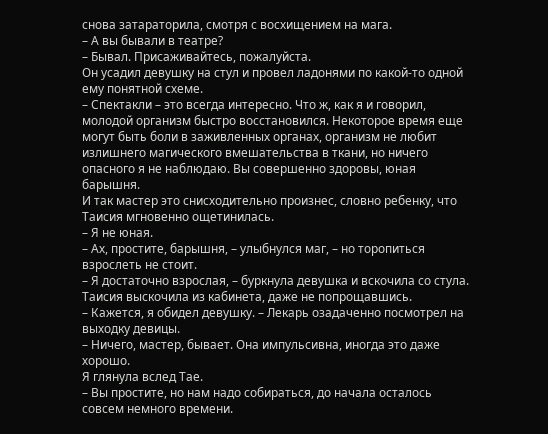снова затараторила, смотря с восхищением на мага.
– А вы бывали в театре?
– Бывал. Присаживайтесь, пожалуйста.
Он усадил девушку на стул и провел ладонями по какой-то одной ему понятной схеме.
– Спектакли – это всегда интересно. Что ж, как я и говорил, молодой организм быстро восстановился. Некоторое время еще могут быть боли в заживленных органах, организм не любит излишнего магического вмешательства в ткани, но ничего опасного я не наблюдаю. Вы совершенно здоровы, юная барышня.
И так мастер это снисходительно произнес, словно ребенку, что Таисия мгновенно ощетинилась.
– Я не юная.
– Ах, простите, барышня, – улыбнулся маг, – но торопиться взрослеть не стоит.
– Я достаточно взрослая, – буркнула девушка и вскочила со стула.
Таисия выскочила из кабинета, даже не попрощавшись.
– Кажется, я обидел девушку. – Лекарь озадаченно посмотрел на выходку девицы.
– Ничего, мастер, бывает. Она импульсивна, иногда это даже хорошо.
Я глянула вслед Тае.
– Вы простите, но нам надо собираться, до начала осталось совсем немного времени.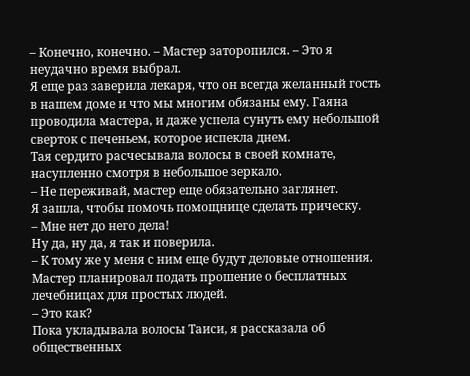– Конечно, конечно. – Мастер заторопился. – Это я неудачно время выбрал.
Я еще раз заверила лекаря, что он всегда желанный гость в нашем доме и что мы многим обязаны ему. Гаяна проводила мастера, и даже успела сунуть ему небольшой сверток с печеньем, которое испекла днем.
Тая сердито расчесывала волосы в своей комнате, насупленно смотря в небольшое зеркало.
– Не переживай, мастер еще обязательно заглянет.
Я зашла, чтобы помочь помощнице сделать прическу.
– Мне нет до него дела!
Ну да, ну да, я так и поверила.
– К тому же у меня с ним еще будут деловые отношения. Мастер планировал подать прошение о бесплатных лечебницах для простых людей.
– Это как?
Пока укладывала волосы Таиси, я рассказала об общественных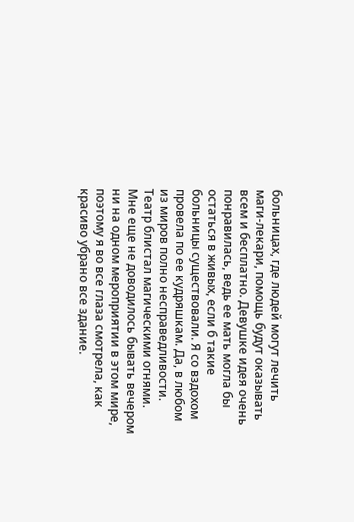больницах, где людей могут лечить маги-лекари, помощь будут оказывать всем и бесплатно. Девушке идея очень понравилась, ведь ее мать могла бы остаться в живых, если б такие больницы существовали. Я со вздохом провела по ее кудряшкам. Да, в любом из миров полно несправедливости.
Театр блистал магическими огнями. Мне еще не доводилось бывать вечером ни на одном мероприятии в этом мире, поэтому я во все глаза смотрела, как красиво убрано все здание.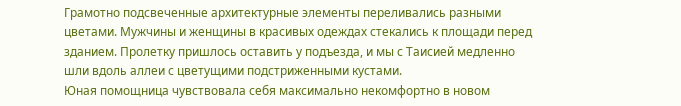Грамотно подсвеченные архитектурные элементы переливались разными цветами. Мужчины и женщины в красивых одеждах стекались к площади перед зданием. Пролетку пришлось оставить у подъезда, и мы с Таисией медленно шли вдоль аллеи с цветущими подстриженными кустами.
Юная помощница чувствовала себя максимально некомфортно в новом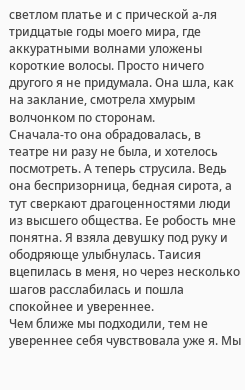светлом платье и с прической а-ля тридцатые годы моего мира, где аккуратными волнами уложены короткие волосы. Просто ничего другого я не придумала. Она шла, как на заклание, смотрела хмурым волчонком по сторонам.
Сначала-то она обрадовалась, в театре ни разу не была, и хотелось посмотреть. А теперь струсила. Ведь она беспризорница, бедная сирота, а тут сверкают драгоценностями люди из высшего общества. Ее робость мне понятна. Я взяла девушку под руку и ободряюще улыбнулась. Таисия вцепилась в меня, но через несколько шагов расслабилась и пошла спокойнее и увереннее.
Чем ближе мы подходили, тем не увереннее себя чувствовала уже я. Мы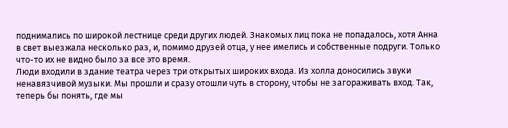поднимались по широкой лестнице среди других людей. Знакомых лиц пока не попадалось, хотя Анна в свет выезжала несколько раз, и, помимо друзей отца, у нее имелись и собственные подруги. Только что-то их не видно было за все это время.
Люди входили в здание театра через три открытых широких входа. Из холла доносились звуки ненавязчивой музыки. Мы прошли и сразу отошли чуть в сторону, чтобы не загораживать вход. Так, теперь бы понять, где мы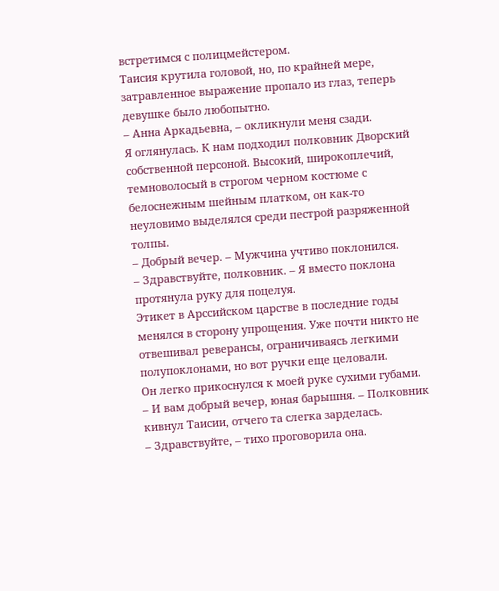встретимся с полицмейстером.
Таисия крутила головой, но, по крайней мере, затравленное выражение пропало из глаз, теперь девушке было любопытно.
– Анна Аркадьевна, – окликнули меня сзади.
Я оглянулась. К нам подходил полковник Дворский собственной персоной. Высокий, широкоплечий, темноволосый в строгом черном костюме с белоснежным шейным платком, он как-то неуловимо выделялся среди пестрой разряженной толпы.
– Добрый вечер. – Мужчина учтиво поклонился.
– Здравствуйте, полковник. – Я вместо поклона протянула руку для поцелуя.
Этикет в Арссийском царстве в последние годы менялся в сторону упрощения. Уже почти никто не отвешивал реверансы, ограничиваясь легкими полупоклонами, но вот ручки еще целовали.
Он легко прикоснулся к моей руке сухими губами.
– И вам добрый вечер, юная барышня. – Полковник кивнул Таисии, отчего та слегка зарделась.
– Здравствуйте, – тихо проговорила она.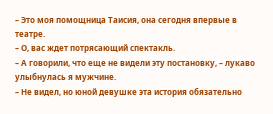– Это моя помощница Таисия, она сегодня впервые в театре.
– О, вас ждет потрясающий спектакль.
– А говорили, что еще не видели эту постановку, – лукаво улыбнулась я мужчине.
– Не видел, но юной девушке эта история обязательно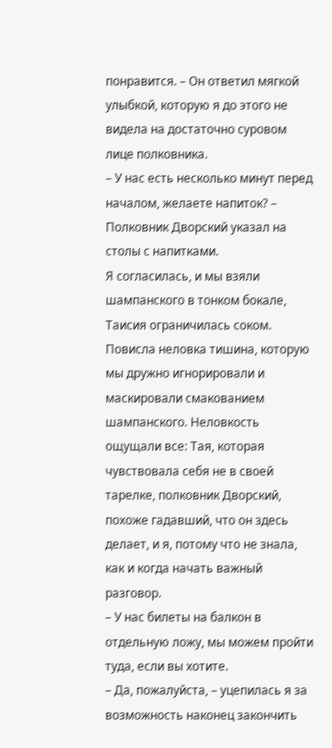понравится. – Он ответил мягкой улыбкой, которую я до этого не видела на достаточно суровом лице полковника.
– У нас есть несколько минут перед началом, желаете напиток? – Полковник Дворский указал на столы с напитками.
Я согласилась, и мы взяли шампанского в тонком бокале, Таисия ограничилась соком. Повисла неловка тишина, которую мы дружно игнорировали и маскировали смакованием шампанского. Неловкость ощущали все: Тая, которая чувствовала себя не в своей тарелке, полковник Дворский, похоже гадавший, что он здесь делает, и я, потому что не знала, как и когда начать важный разговор.
– У нас билеты на балкон в отдельную ложу, мы можем пройти туда, если вы хотите.
– Да, пожалуйста, – уцепилась я за возможность наконец закончить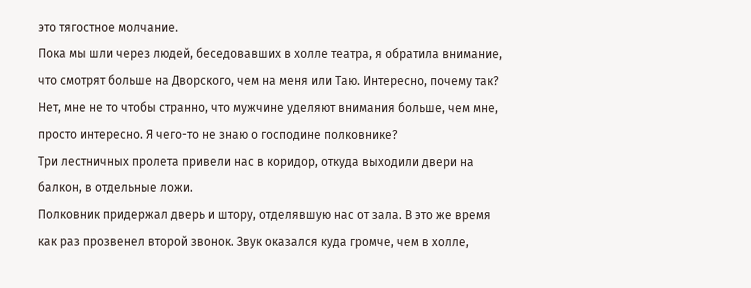это тягостное молчание.
Пока мы шли через людей, беседовавших в холле театра, я обратила внимание, что смотрят больше на Дворского, чем на меня или Таю. Интересно, почему так? Нет, мне не то чтобы странно, что мужчине уделяют внимания больше, чем мне, просто интересно. Я чего-то не знаю о господине полковнике?
Три лестничных пролета привели нас в коридор, откуда выходили двери на балкон, в отдельные ложи.
Полковник придержал дверь и штору, отделявшую нас от зала. В это же время как раз прозвенел второй звонок. Звук оказался куда громче, чем в холле,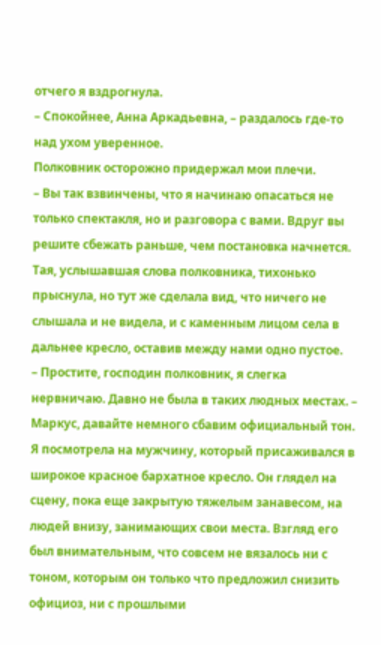отчего я вздрогнула.
– Спокойнее, Анна Аркадьевна, – раздалось где-то над ухом уверенное.
Полковник осторожно придержал мои плечи.
– Вы так взвинчены, что я начинаю опасаться не только спектакля, но и разговора с вами. Вдруг вы решите сбежать раньше, чем постановка начнется.
Тая, услышавшая слова полковника, тихонько прыснула, но тут же сделала вид, что ничего не слышала и не видела, и с каменным лицом села в дальнее кресло, оставив между нами одно пустое.
– Простите, господин полковник, я слегка нервничаю. Давно не была в таких людных местах. – Маркус, давайте немного сбавим официальный тон.
Я посмотрела на мужчину, который присаживался в широкое красное бархатное кресло. Он глядел на сцену, пока еще закрытую тяжелым занавесом, на людей внизу, занимающих свои места. Взгляд его был внимательным, что совсем не вязалось ни с тоном, которым он только что предложил снизить официоз, ни с прошлыми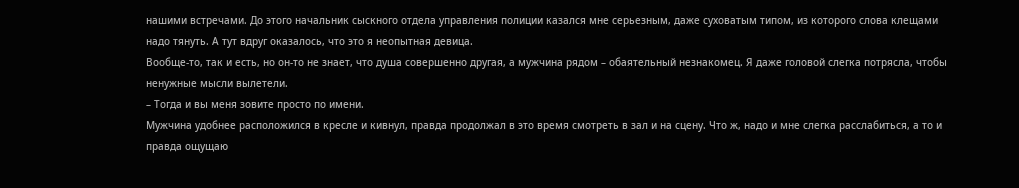нашими встречами. До этого начальник сыскного отдела управления полиции казался мне серьезным, даже суховатым типом, из которого слова клещами надо тянуть. А тут вдруг оказалось, что это я неопытная девица.
Вообще-то, так и есть, но он-то не знает, что душа совершенно другая, а мужчина рядом – обаятельный незнакомец. Я даже головой слегка потрясла, чтобы ненужные мысли вылетели.
– Тогда и вы меня зовите просто по имени.
Мужчина удобнее расположился в кресле и кивнул, правда продолжал в это время смотреть в зал и на сцену. Что ж, надо и мне слегка расслабиться, а то и правда ощущаю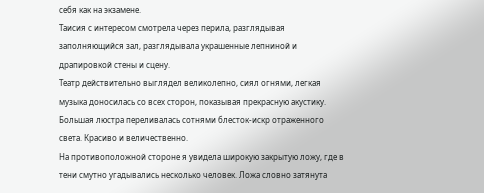себя как на экзамене.
Таисия с интересом смотрела через перила, разглядывая заполняющийся зал, разглядывала украшенные лепниной и драпировкой стены и сцену.
Театр действительно выглядел великолепно, сиял огнями, легкая музыка доносилась со всех сторон, показывая прекрасную акустику. Большая люстра переливалась сотнями блесток-искр отраженного света. Красиво и величественно.
На противоположной стороне я увидела широкую закрытую ложу, где в тени смутно угадывались несколько человек. Ложа словно затянута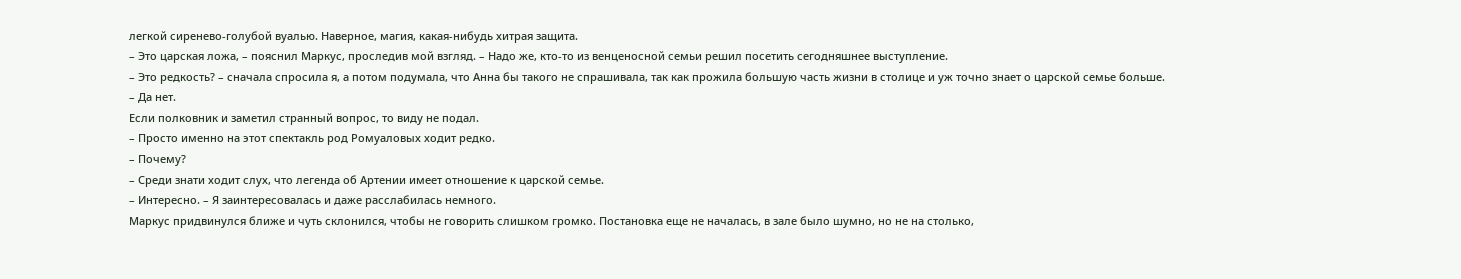легкой сиренево-голубой вуалью. Наверное, магия, какая-нибудь хитрая защита.
– Это царская ложа, – пояснил Маркус, проследив мой взгляд. – Надо же, кто-то из венценосной семьи решил посетить сегодняшнее выступление.
– Это редкость? – сначала спросила я, а потом подумала, что Анна бы такого не спрашивала, так как прожила большую часть жизни в столице и уж точно знает о царской семье больше.
– Да нет.
Если полковник и заметил странный вопрос, то виду не подал.
– Просто именно на этот спектакль род Ромуаловых ходит редко.
– Почему?
– Среди знати ходит слух, что легенда об Артении имеет отношение к царской семье.
– Интересно. – Я заинтересовалась и даже расслабилась немного.
Маркус придвинулся ближе и чуть склонился, чтобы не говорить слишком громко. Постановка еще не началась, в зале было шумно, но не на столько,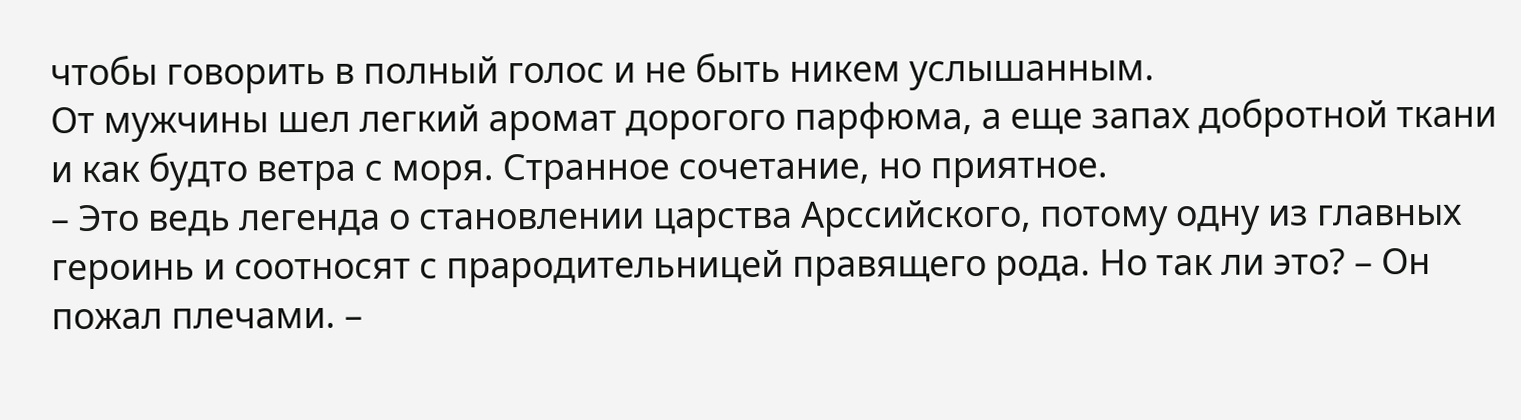чтобы говорить в полный голос и не быть никем услышанным.
От мужчины шел легкий аромат дорогого парфюма, а еще запах добротной ткани и как будто ветра с моря. Странное сочетание, но приятное.
– Это ведь легенда о становлении царства Арссийского, потому одну из главных героинь и соотносят с прародительницей правящего рода. Но так ли это? – Он пожал плечами. –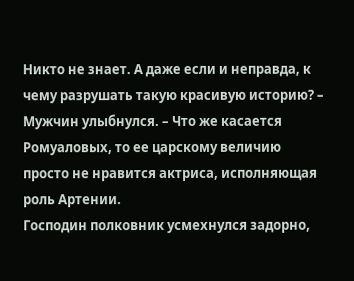Никто не знает. А даже если и неправда, к чему разрушать такую красивую историю? – Мужчин улыбнулся. – Что же касается Ромуаловых, то ее царскому величию просто не нравится актриса, исполняющая роль Артении.
Господин полковник усмехнулся задорно,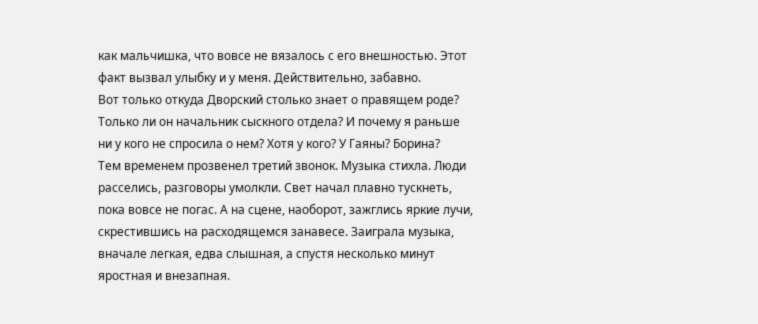как мальчишка, что вовсе не вязалось с его внешностью. Этот факт вызвал улыбку и у меня. Действительно, забавно.
Вот только откуда Дворский столько знает о правящем роде? Только ли он начальник сыскного отдела? И почему я раньше ни у кого не спросила о нем? Хотя у кого? У Гаяны? Борина?
Тем временем прозвенел третий звонок. Музыка стихла. Люди расселись, разговоры умолкли. Свет начал плавно тускнеть, пока вовсе не погас. А на сцене, наоборот, зажглись яркие лучи, скрестившись на расходящемся занавесе. Заиграла музыка, вначале легкая, едва слышная, а спустя несколько минут яростная и внезапная.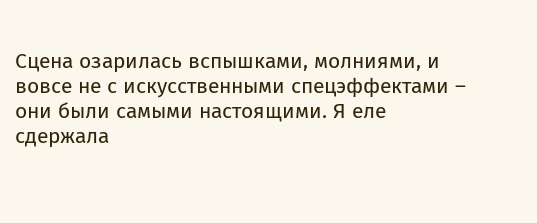Сцена озарилась вспышками, молниями, и вовсе не с искусственными спецэффектами – они были самыми настоящими. Я еле сдержала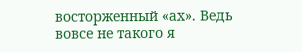восторженный «ах». Ведь вовсе не такого я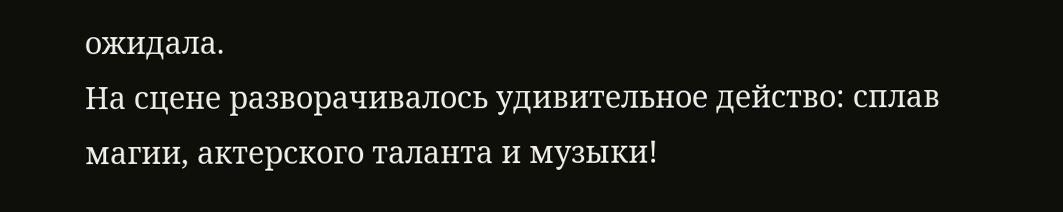ожидала.
На сцене разворачивалось удивительное действо: сплав магии, актерского таланта и музыки!